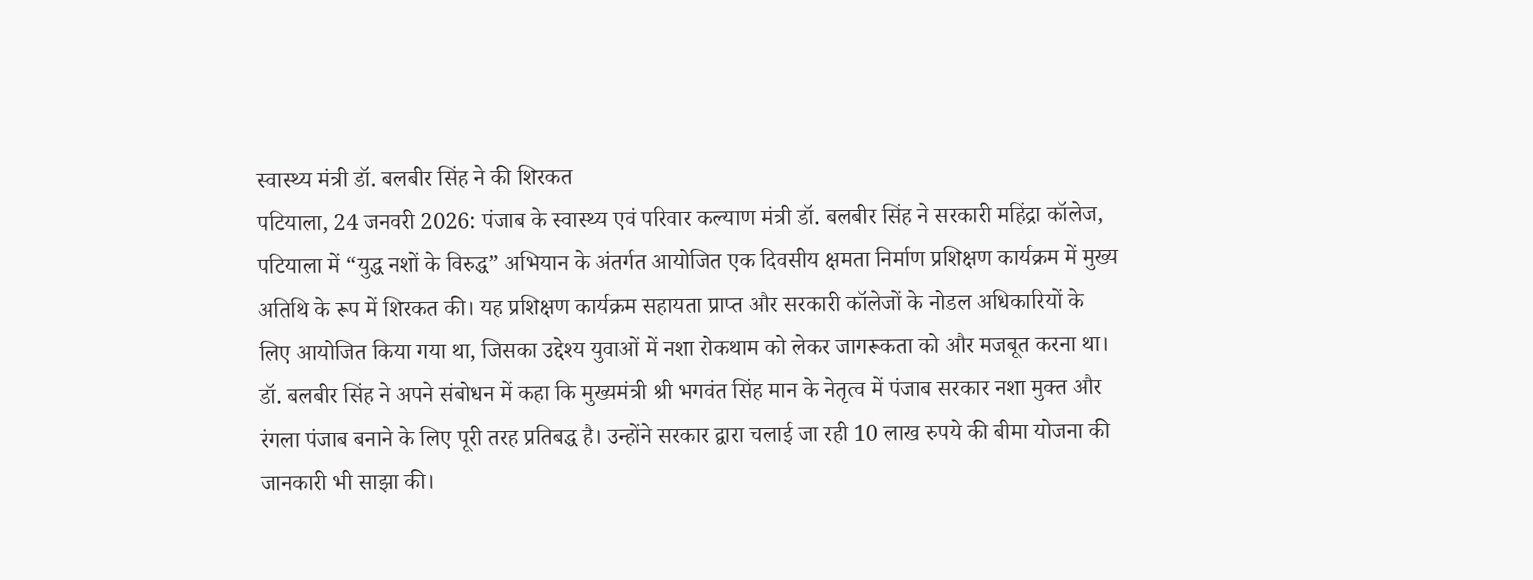स्वास्थ्य मंत्री डॉ. बलबीर सिंह ने की शिरकत
पटियाला, 24 जनवरी 2026: पंजाब के स्वास्थ्य एवं परिवार कल्याण मंत्री डॉ. बलबीर सिंह ने सरकारी महिंद्रा कॉलेज, पटियाला में “युद्ध नशों के विरुद्ध” अभियान के अंतर्गत आयोजित एक दिवसीय क्षमता निर्माण प्रशिक्षण कार्यक्रम में मुख्य अतिथि के रूप में शिरकत की। यह प्रशिक्षण कार्यक्रम सहायता प्राप्त और सरकारी कॉलेजों के नोडल अधिकारियों के लिए आयोजित किया गया था, जिसका उद्देश्य युवाओं में नशा रोकथाम को लेकर जागरूकता को और मजबूत करना था।
डॉ. बलबीर सिंह ने अपने संबोधन में कहा कि मुख्यमंत्री श्री भगवंत सिंह मान के नेतृत्व में पंजाब सरकार नशा मुक्त और रंगला पंजाब बनाने के लिए पूरी तरह प्रतिबद्ध है। उन्होंने सरकार द्वारा चलाई जा रही 10 लाख रुपये की बीमा योजना की जानकारी भी साझा की।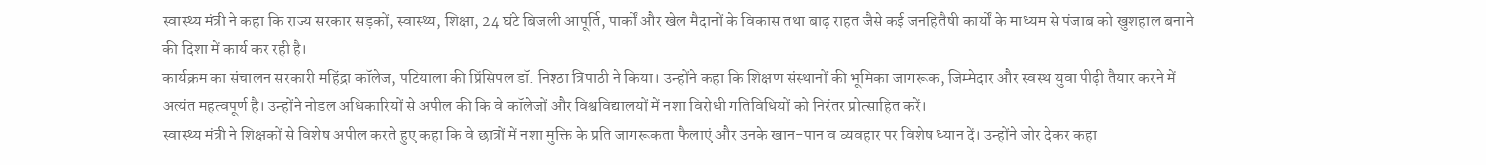स्वास्थ्य मंत्री ने कहा कि राज्य सरकार सड़कों, स्वास्थ्य, शिक्षा, 24 घंटे बिजली आपूर्ति, पार्कों और खेल मैदानों के विकास तथा बाढ़ राहत जैसे कई जनहितैषी कार्यों के माध्यम से पंजाब को खुशहाल बनाने की दिशा में कार्य कर रही है।
कार्यक्रम का संचालन सरकारी महिंद्रा कॉलेज, पटियाला की प्रिंसिपल डॉ. निश्ठा त्रिपाठी ने किया। उन्होंने कहा कि शिक्षण संस्थानों की भूमिका जागरूक, जिम्मेदार और स्वस्थ युवा पीढ़ी तैयार करने में अत्यंत महत्वपूर्ण है। उन्होंने नोडल अधिकारियों से अपील की कि वे कॉलेजों और विश्वविद्यालयों में नशा विरोधी गतिविधियों को निरंतर प्रोत्साहित करें।
स्वास्थ्य मंत्री ने शिक्षकों से विशेष अपील करते हुए कहा कि वे छात्रों में नशा मुक्ति के प्रति जागरूकता फैलाएं और उनके खान-पान व व्यवहार पर विशेष ध्यान दें। उन्होंने जोर देकर कहा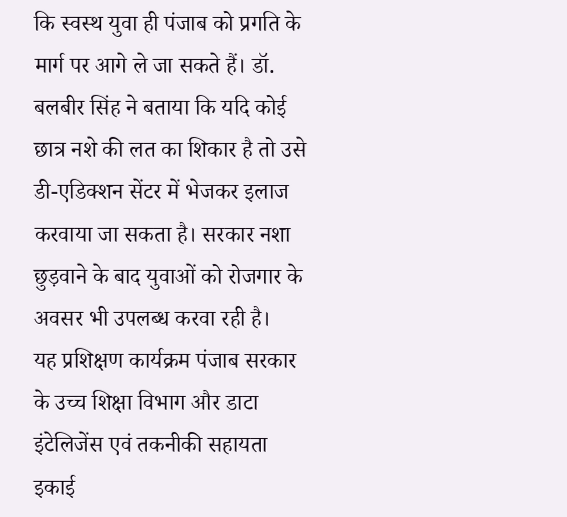कि स्वस्थ युवा ही पंजाब को प्रगति के मार्ग पर आगे ले जा सकते हैं। डॉ. बलबीर सिंह ने बताया कि यदि कोई छात्र नशे की लत का शिकार है तो उसे डी-एडिक्शन सेंटर में भेजकर इलाज करवाया जा सकता है। सरकार नशा छुड़वाने के बाद युवाओं को रोजगार के अवसर भी उपलब्ध करवा रही है।
यह प्रशिक्षण कार्यक्रम पंजाब सरकार के उच्च शिक्षा विभाग और डाटा इंटेलिजेंस एवं तकनीकी सहायता इकाई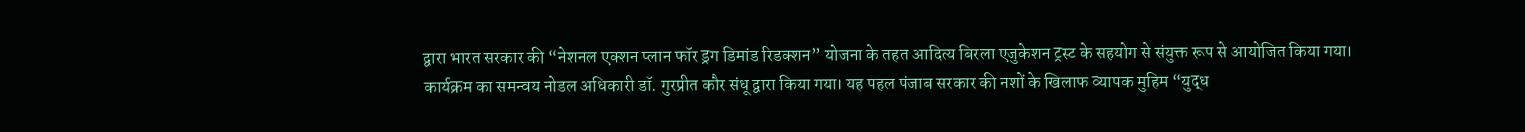द्वारा भारत सरकार की “नेशनल एक्शन प्लान फॉर ड्रग डिमांड रिडक्शन” योजना के तहत आदित्य बिरला एजुकेशन ट्रस्ट के सहयोग से संयुक्त रूप से आयोजित किया गया। कार्यक्रम का समन्वय नोडल अधिकारी डॉ. गुरप्रीत कौर संधू द्वारा किया गया। यह पहल पंजाब सरकार की नशों के खिलाफ व्यापक मुहिम “युद्ध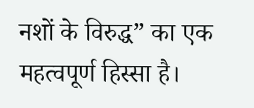नशों के विरुद्ध” का एक महत्वपूर्ण हिस्सा है।